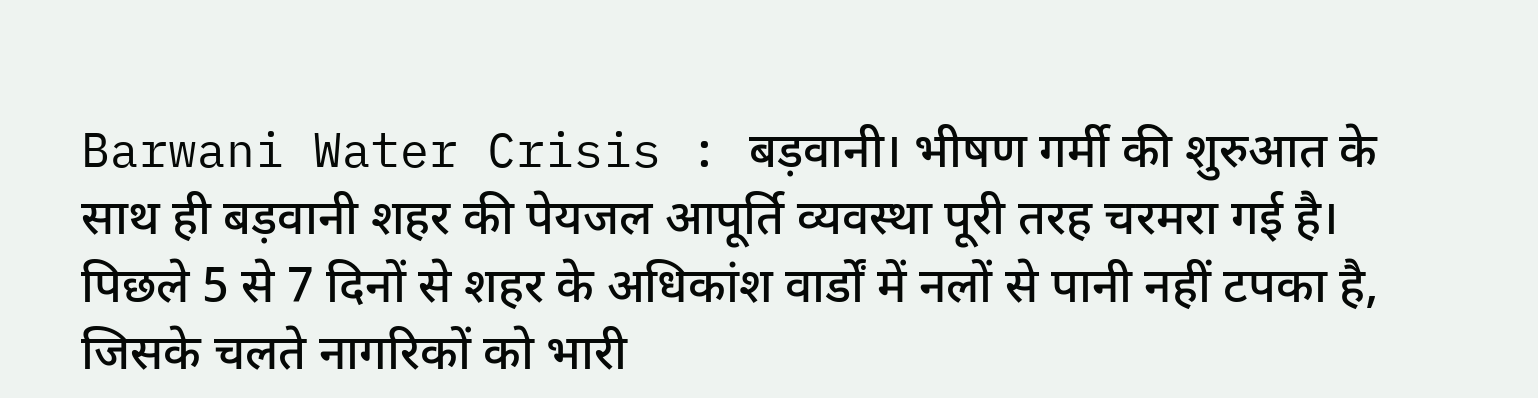Barwani Water Crisis : बड़वानी। भीषण गर्मी की शुरुआत के साथ ही बड़वानी शहर की पेयजल आपूर्ति व्यवस्था पूरी तरह चरमरा गई है। पिछले 5 से 7 दिनों से शहर के अधिकांश वार्डों में नलों से पानी नहीं टपका है, जिसके चलते नागरिकों को भारी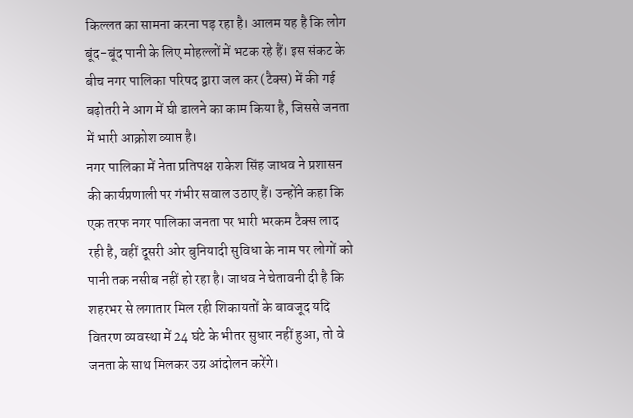किल्लत का सामना करना पड़ रहा है। आलम यह है कि लोग बूंद-बूंद पानी के लिए मोहल्लों में भटक रहे हैं। इस संकट के बीच नगर पालिका परिषद द्वारा जल कर (टैक्स) में की गई बढ़ोतरी ने आग में घी डालने का काम किया है, जिससे जनता में भारी आक्रोश व्याप्त है।
नगर पालिका में नेता प्रतिपक्ष राकेश सिंह जाधव ने प्रशासन की कार्यप्रणाली पर गंभीर सवाल उठाए हैं। उन्होंने कहा कि एक तरफ नगर पालिका जनता पर भारी भरकम टैक्स लाद रही है, वहीं दूसरी ओर बुनियादी सुविधा के नाम पर लोगों को पानी तक नसीब नहीं हो रहा है। जाधव ने चेतावनी दी है कि शहरभर से लगातार मिल रही शिकायतों के बावजूद यदि वितरण व्यवस्था में 24 घंटे के भीतर सुधार नहीं हुआ, तो वे जनता के साथ मिलकर उग्र आंदोलन करेंगे।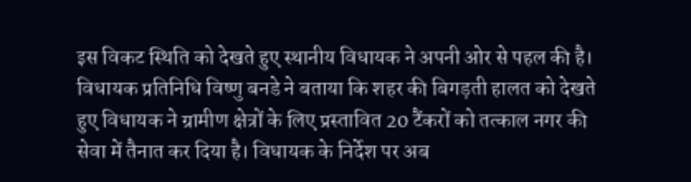इस विकट स्थिति को देखते हुए स्थानीय विधायक ने अपनी ओर से पहल की है। विधायक प्रतिनिधि विष्णु बनडे ने बताया कि शहर की बिगड़ती हालत को देखते हुए विधायक ने ग्रामीण क्षेत्रों के लिए प्रस्तावित 20 टैंकरों को तत्काल नगर की सेवा में तैनात कर दिया है। विधायक के निर्देश पर अब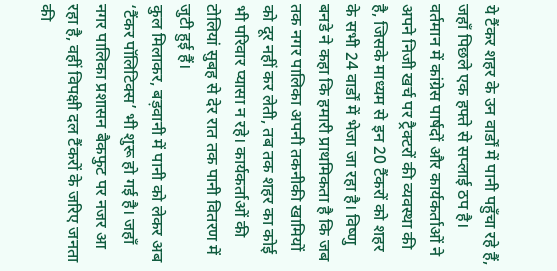ये टैंकर शहर के उन वार्डों में पानी पहुँचा रहे हैं, जहाँ पिछले एक हफ्ते से सप्लाई ठप है।
वर्तमान में कांग्रेस पार्षदों और कार्यकर्ताओं ने अपने निजी खर्च पर ट्रैक्टरों की व्यवस्था की है, जिसके माध्यम से इन 20 टैंकरों को शहर के सभी 24 वार्डों में भेजा जा रहा है। विष्णु बनडे ने कहा कि हमारी प्राथमिकता है कि जब तक नगर पालिका अपनी तकनीकी खामियों को दूर नहीं कर लेती, तब तक शहर का कोई भी परिवार प्यासा न रहे। कार्यकर्ताओं की टोलियां सुबह से देर रात तक पानी वितरण में जुटी हुई हैं।
कुल मिलाकर, बड़वानी में पानी को लेकर अब ‘टैंकर पॉलिटिक्स’ भी शुरू हो गई है। जहाँ नगर पालिका प्रशासन बैकफुट पर नजर आ रहा है, वहीं विपक्षी दल टैंकरों के जरिए जनता की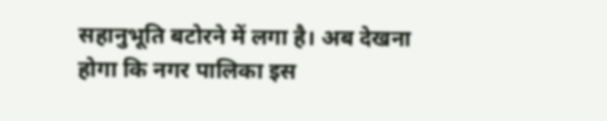सहानुभूति बटोरने में लगा है। अब देखना होगा कि नगर पालिका इस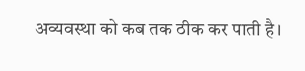अव्यवस्था को कब तक ठीक कर पाती है।